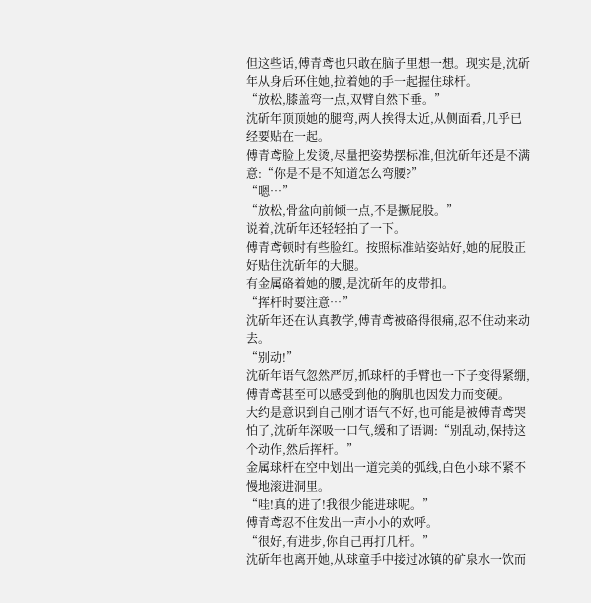但这些话,傅青鸢也只敢在脑子里想一想。现实是,沈斫年从身后环住她,拉着她的手一起握住球杆。
“放松,膝盖弯一点,双臂自然下垂。”
沈斫年顶顶她的腿弯,两人挨得太近,从侧面看,几乎已经要贴在一起。
傅青鸢脸上发烫,尽量把姿势摆标准,但沈斫年还是不满意:“你是不是不知道怎么弯腰?”
“嗯…”
“放松,骨盆向前倾一点,不是撅屁股。”
说着,沈斫年还轻轻拍了一下。
傅青鸢顿时有些脸红。按照标准站姿站好,她的屁股正好贴住沈斫年的大腿。
有金属硌着她的腰,是沈斫年的皮带扣。
“挥杆时要注意…”
沈斫年还在认真教学,傅青鸢被硌得很痛,忍不住动来动去。
“别动!”
沈斫年语气忽然严厉,抓球杆的手臂也一下子变得紧绷,傅青鸢甚至可以感受到他的胸肌也因发力而变硬。
大约是意识到自己刚才语气不好,也可能是被傅青鸢哭怕了,沈斫年深吸一口气,缓和了语调:“别乱动,保持这个动作,然后挥杆。”
金属球杆在空中划出一道完美的弧线,白色小球不紧不慢地滚进洞里。
“哇!真的进了!我很少能进球呢。”
傅青鸢忍不住发出一声小小的欢呼。
“很好,有进步,你自己再打几杆。”
沈斫年也离开她,从球童手中接过冰镇的矿泉水一饮而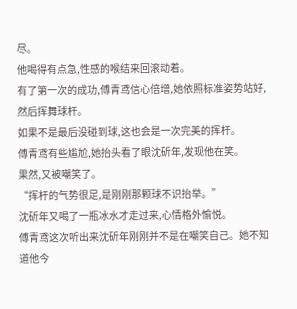尽。
他喝得有点急,性感的喉结来回滚动着。
有了第一次的成功,傅青鸢信心倍增,她依照标准姿势站好,然后挥舞球杆。
如果不是最后没碰到球,这也会是一次完美的挥杆。
傅青鸢有些尴尬,她抬头看了眼沈斫年,发现他在笑。
果然,又被嘲笑了。
“挥杆的气势很足,是刚刚那颗球不识抬举。”
沈斫年又喝了一瓶冰水才走过来,心情格外愉悦。
傅青鸢这次听出来沈斫年刚刚并不是在嘲笑自己。她不知道他今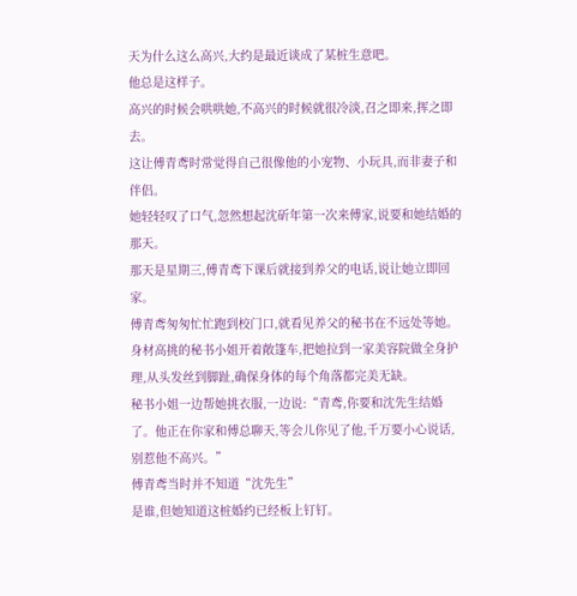天为什么这么高兴,大约是最近谈成了某桩生意吧。
他总是这样子。
高兴的时候会哄哄她,不高兴的时候就很冷淡,召之即来,挥之即去。
这让傅青鸢时常觉得自己很像他的小宠物、小玩具,而非妻子和伴侣。
她轻轻叹了口气,忽然想起沈斫年第一次来傅家,说要和她结婚的那天。
那天是星期三,傅青鸢下课后就接到养父的电话,说让她立即回家。
傅青鸢匆匆忙忙跑到校门口,就看见养父的秘书在不远处等她。
身材高挑的秘书小姐开着敞篷车,把她拉到一家美容院做全身护理,从头发丝到脚趾,确保身体的每个角落都完美无缺。
秘书小姐一边帮她挑衣服,一边说:“青鸢,你要和沈先生结婚了。他正在你家和傅总聊天,等会儿你见了他,千万要小心说话,别惹他不高兴。”
傅青鸢当时并不知道“沈先生”
是谁,但她知道这桩婚约已经板上钉钉。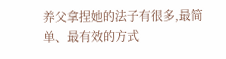养父拿捏她的法子有很多,最简单、最有效的方式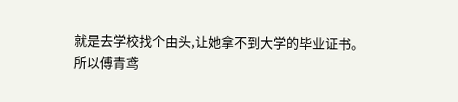就是去学校找个由头,让她拿不到大学的毕业证书。
所以傅青鸢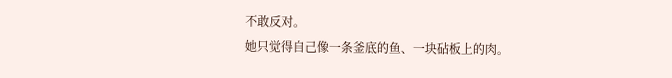不敢反对。
她只觉得自己像一条釜底的鱼、一块砧板上的肉。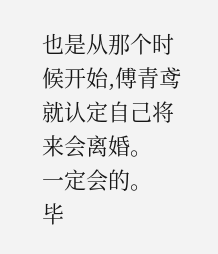也是从那个时候开始,傅青鸢就认定自己将来会离婚。
一定会的。
毕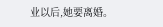业以后,她要离婚。